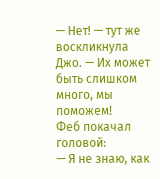— Нет! — тут же воскликнула Джо. — Их может быть слишком много, мы поможем!
Феб покачал головой:
— Я не знаю, как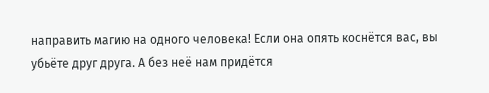направить магию на одного человека! Если она опять коснётся вас, вы убьёте друг друга. А без неё нам придётся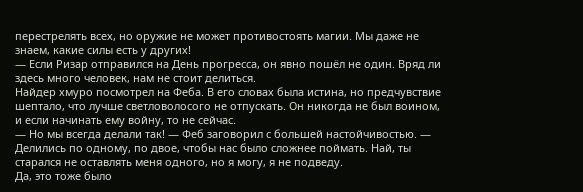перестрелять всех, но оружие не может противостоять магии. Мы даже не знаем, какие силы есть у других!
— Если Ризар отправился на День прогресса, он явно пошёл не один. Вряд ли здесь много человек, нам не стоит делиться.
Найдер хмуро посмотрел на Феба. В его словах была истина, но предчувствие шептало, что лучше светловолосого не отпускать. Он никогда не был воином, и если начинать ему войну, то не сейчас.
— Но мы всегда делали так! — Феб заговорил с большей настойчивостью. — Делились по одному, по двое, чтобы нас было сложнее поймать. Най, ты старался не оставлять меня одного, но я могу, я не подведу.
Да, это тоже было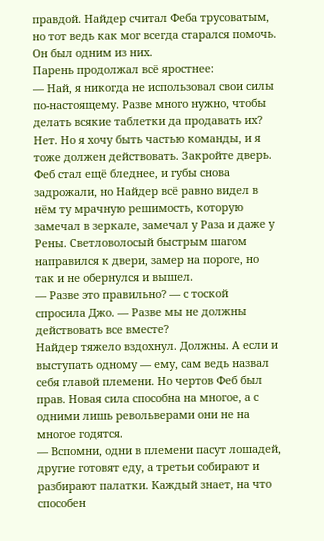правдой. Найдер считал Феба трусоватым, но тот ведь как мог всегда старался помочь. Он был одним из них.
Парень продолжал всё яростнее:
— Най, я никогда не использовал свои силы по-настоящему. Разве много нужно, чтобы делать всякие таблетки да продавать их? Нет. Но я хочу быть частью команды, и я тоже должен действовать. Закройте дверь.
Феб стал ещё бледнее, и губы снова задрожали, но Найдер всё равно видел в нём ту мрачную решимость, которую замечал в зеркале, замечал у Раза и даже у Рены. Светловолосый быстрым шагом направился к двери, замер на пороге, но так и не обернулся и вышел.
— Разве это правильно? — с тоской спросила Джо. — Разве мы не должны действовать все вместе?
Найдер тяжело вздохнул. Должны. А если и выступать одному — ему, сам ведь назвал себя главой племени. Но чертов Феб был прав. Новая сила способна на многое, а с одними лишь револьверами они не на многое годятся.
— Вспомни, одни в племени пасут лошадей, другие готовят еду, а третьи собирают и разбирают палатки. Каждый знает, на что способен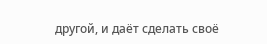другой, и даёт сделать своё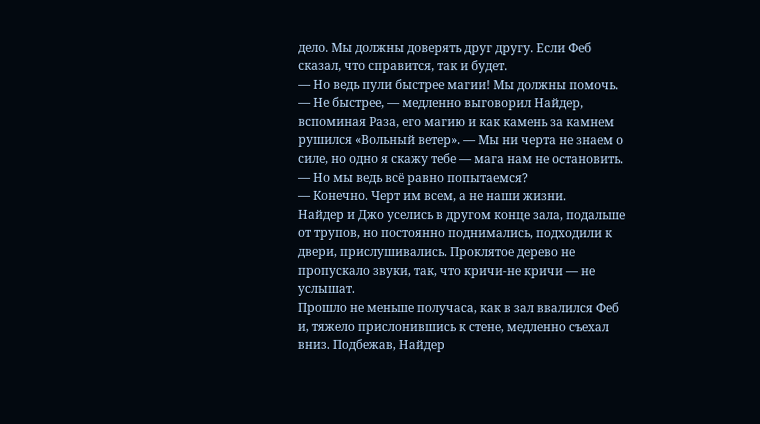дело. Мы должны доверять друг другу. Если Феб сказал, что справится, так и будет.
— Но ведь пули быстрее магии! Мы должны помочь.
— Не быстрее, — медленно выговорил Найдер, вспоминая Раза, его магию и как камень за камнем рушился «Вольный ветер». — Мы ни черта не знаем о силе, но одно я скажу тебе — мага нам не остановить.
— Но мы ведь всё равно попытаемся?
— Конечно. Черт им всем, а не наши жизни.
Найдер и Джо уселись в другом конце зала, подальше от трупов, но постоянно поднимались, подходили к двери, прислушивались. Проклятое дерево не пропускало звуки, так, что кричи-не кричи — не услышат.
Прошло не меньше получаса, как в зал ввалился Феб и, тяжело прислонившись к стене, медленно съехал вниз. Подбежав, Найдер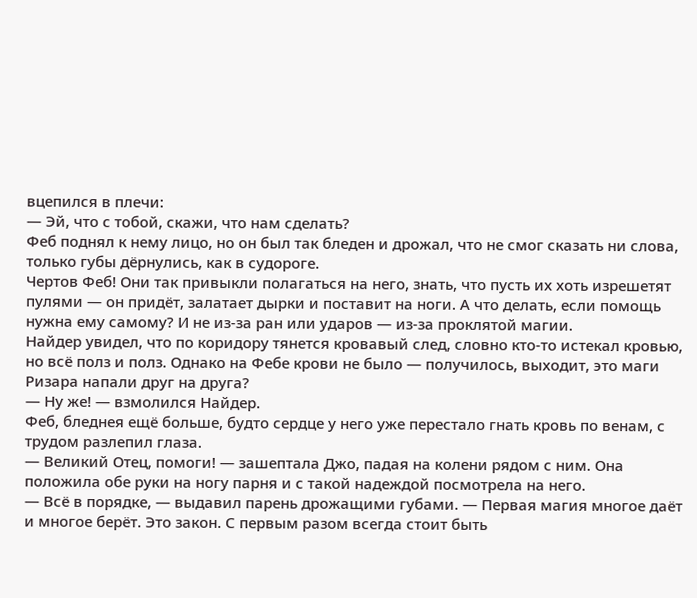вцепился в плечи:
— Эй, что с тобой, скажи, что нам сделать?
Феб поднял к нему лицо, но он был так бледен и дрожал, что не смог сказать ни слова, только губы дёрнулись, как в судороге.
Чертов Феб! Они так привыкли полагаться на него, знать, что пусть их хоть изрешетят пулями — он придёт, залатает дырки и поставит на ноги. А что делать, если помощь нужна ему самому? И не из-за ран или ударов — из-за проклятой магии.
Найдер увидел, что по коридору тянется кровавый след, словно кто-то истекал кровью, но всё полз и полз. Однако на Фебе крови не было — получилось, выходит, это маги Ризара напали друг на друга?
— Ну же! — взмолился Найдер.
Феб, бледнея ещё больше, будто сердце у него уже перестало гнать кровь по венам, с трудом разлепил глаза.
— Великий Отец, помоги! — зашептала Джо, падая на колени рядом с ним. Она положила обе руки на ногу парня и с такой надеждой посмотрела на него.
— Всё в порядке, — выдавил парень дрожащими губами. — Первая магия многое даёт и многое берёт. Это закон. С первым разом всегда стоит быть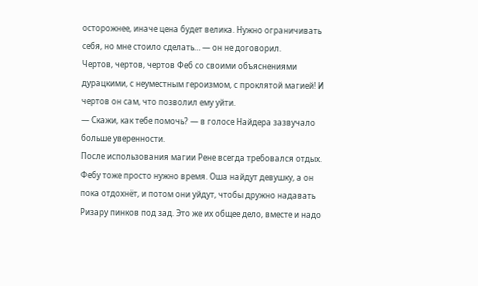осторожнее, иначе цена будет велика. Нужно ограничивать себя, но мне стоило сделать… — он не договорил.
Чертов, чертов, чертов Феб со своими объяснениями дурацкими, с неуместным героизмом, с проклятой магией! И чертов он сам, что позволил ему уйти.
— Скажи, как тебе помочь? — в голосе Найдера зазвучало больше уверенности.
После использования магии Рене всегда требовался отдых. Фебу тоже просто нужно время. Оша найдут девушку, а он пока отдохнёт, и потом они уйдут, чтобы дружно надавать Ризару пинков под зад. Это же их общее дело, вместе и надо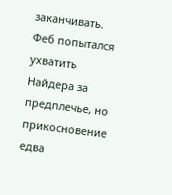заканчивать.
Феб попытался ухватить Найдера за предплечье, но прикосновение едва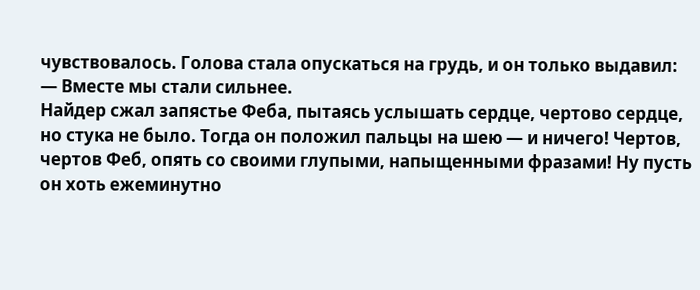чувствовалось. Голова стала опускаться на грудь, и он только выдавил:
— Вместе мы стали сильнее.
Найдер сжал запястье Феба, пытаясь услышать сердце, чертово сердце, но стука не было. Тогда он положил пальцы на шею — и ничего! Чертов, чертов Феб, опять со своими глупыми, напыщенными фразами! Ну пусть он хоть ежеминутно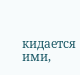кидается ими,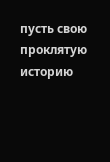пусть свою проклятую историю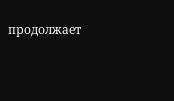продолжает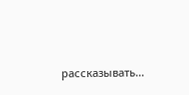рассказывать…